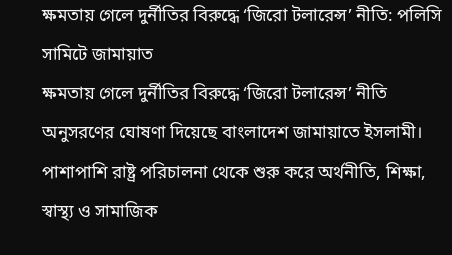ক্ষমতায় গেলে দুর্নীতির বিরুদ্ধে ‘জিরো টলারেন্স’ নীতি: পলিসি সামিটে জামায়াত
ক্ষমতায় গেলে দুর্নীতির বিরুদ্ধে ‘জিরো টলারেন্স’ নীতি অনুসরণের ঘোষণা দিয়েছে বাংলাদেশ জামায়াতে ইসলামী। পাশাপাশি রাষ্ট্র পরিচালনা থেকে শুরু করে অর্থনীতি, শিক্ষা, স্বাস্থ্য ও সামাজিক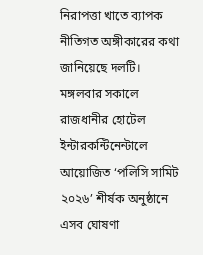নিরাপত্তা খাতে ব্যাপক নীতিগত অঙ্গীকারের কথা জানিয়েছে দলটি।
মঙ্গলবার সকালে রাজধানীর হোটেল ইন্টারকন্টিনেন্টালে আয়োজিত ‘পলিসি সামিট ২০২৬’ শীর্ষক অনুষ্ঠানে এসব ঘোষণা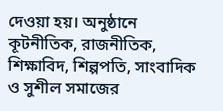দেওয়া হয়। অনুষ্ঠানে কূটনীতিক, রাজনীতিক, শিক্ষাবিদ, শিল্পপতি, সাংবাদিক ও সুশীল সমাজের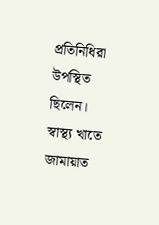প্রতিনিধিরা উপস্থিত ছিলেন।
স্বাস্থ্য খাতে জামায়াত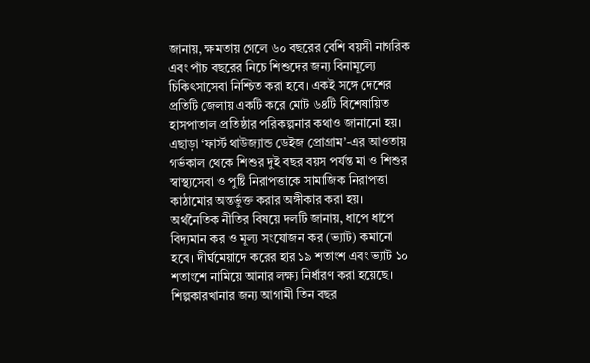জানায়, ক্ষমতায় গেলে ৬০ বছরের বেশি বয়সী নাগরিক এবং পাঁচ বছরের নিচে শিশুদের জন্য বিনামূল্যে চিকিৎসাসেবা নিশ্চিত করা হবে। একই সঙ্গে দেশের প্রতিটি জেলায় একটি করে মোট ৬৪টি বিশেষায়িত হাসপাতাল প্রতিষ্ঠার পরিকল্পনার কথাও জানানো হয়। এছাড়া ‘ফার্স্ট থাউজ্যান্ড ডেইজ প্রোগ্রাম’-এর আওতায় গর্ভকাল থেকে শিশুর দুই বছর বয়স পর্যন্ত মা ও শিশুর স্বাস্থ্যসেবা ও পুষ্টি নিরাপত্তাকে সামাজিক নিরাপত্তা কাঠামোর অন্তর্ভুক্ত করার অঙ্গীকার করা হয়।
অর্থনৈতিক নীতির বিষয়ে দলটি জানায়, ধাপে ধাপে বিদ্যমান কর ও মূল্য সংযোজন কর (ভ্যাট) কমানো হবে। দীর্ঘমেয়াদে করের হার ১৯ শতাংশ এবং ভ্যাট ১০ শতাংশে নামিয়ে আনার লক্ষ্য নির্ধারণ করা হয়েছে। শিল্পকারখানার জন্য আগামী তিন বছর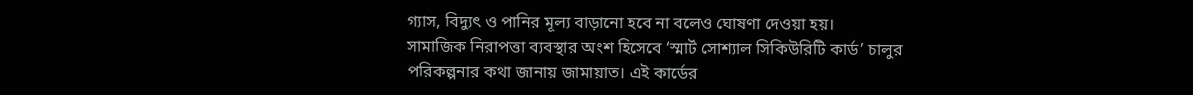গ্যাস, বিদ্যুৎ ও পানির মূল্য বাড়ানো হবে না বলেও ঘোষণা দেওয়া হয়।
সামাজিক নিরাপত্তা ব্যবস্থার অংশ হিসেবে ‘স্মার্ট সোশ্যাল সিকিউরিটি কার্ড’ চালুর পরিকল্পনার কথা জানায় জামায়াত। এই কার্ডের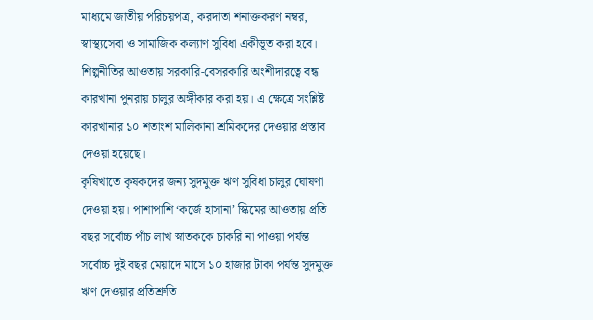মাধ্যমে জাতীয় পরিচয়পত্র, করদাতা শনাক্তকরণ নম্বর, স্বাস্থ্যসেবা ও সামাজিক কল্যাণ সুবিধা একীভূত করা হবে।
শিল্পনীতির আওতায় সরকারি-বেসরকারি অংশীদারত্বে বন্ধ কারখানা পুনরায় চালুর অঙ্গীকার করা হয়। এ ক্ষেত্রে সংশ্লিষ্ট কারখানার ১০ শতাংশ মালিকানা শ্রমিকদের দেওয়ার প্রস্তাব দেওয়া হয়েছে।
কৃষিখাতে কৃষকদের জন্য সুদমুক্ত ঋণ সুবিধা চালুর ঘোষণা দেওয়া হয়। পাশাপাশি ‘কর্জে হাসানা’ স্কিমের আওতায় প্রতি বছর সর্বোচ্চ পাঁচ লাখ স্নাতককে চাকরি না পাওয়া পর্যন্ত সর্বোচ্চ দুই বছর মেয়াদে মাসে ১০ হাজার টাকা পর্যন্ত সুদমুক্ত ঋণ দেওয়ার প্রতিশ্রুতি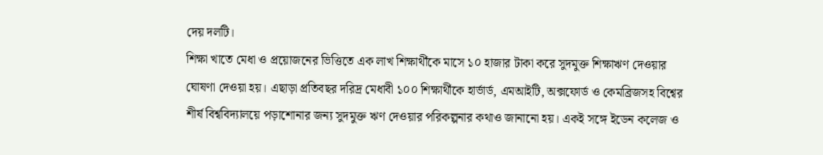দেয় দলটি।
শিক্ষা খাতে মেধা ও প্রয়োজনের ভিত্তিতে এক লাখ শিক্ষার্থীকে মাসে ১০ হাজার টাকা করে সুদমুক্ত শিক্ষাঋণ দেওয়ার ঘোষণা দেওয়া হয়। এছাড়া প্রতিবছর দরিদ্র মেধাবী ১০০ শিক্ষার্থীকে হার্ভার্ড, এমআইটি, অক্সফোর্ড ও কেমব্রিজসহ বিশ্বের শীর্ষ বিশ্ববিদ্যালয়ে পড়াশোনার জন্য সুদমুক্ত ঋণ দেওয়ার পরিকল্পনার কথাও জানানো হয়। একই সঙ্গে ইডেন কলেজ ও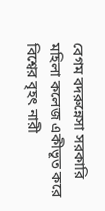বেগম বদরুন্নেসা সরকারি মহিলা কলেজ একীভূত করে বিশ্বের বৃহৎ নারী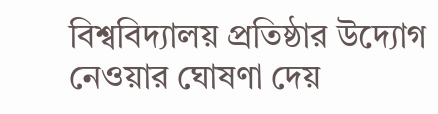বিশ্ববিদ্যালয় প্রতিষ্ঠার উদ্যোগ নেওয়ার ঘোষণা দেয়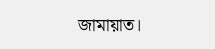জামায়াত।